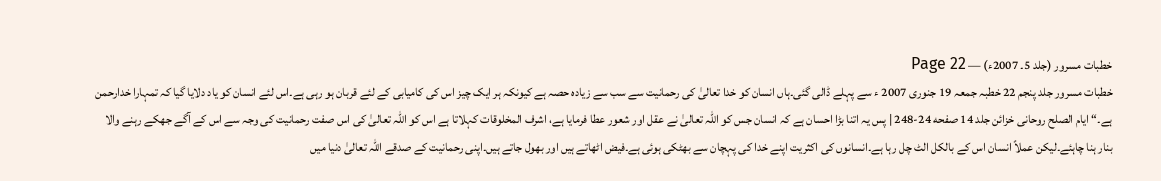خطبات مسرور (جلد 5۔ 2007ء) — Page 22
خطبات مسرور جلد پنجم 22 خطبہ جمعہ 19 جنوری 2007 ء سے پہلے ڈالی گئی۔ہاں انسان کو خدا تعالیٰ کی رحمانیت سے سب سے زیادہ حصہ ہے کیونکہ ہر ایک چیز اس کی کامیابی کے لئے قربان ہو رہی ہے۔اس لئے انسان کو یاد دلایا گیا کہ تمہارا خدارحمن ہے۔“ ايام الصلح روحانی خزائن جلد 14 صفحه 24-248 | پس یہ اتنا بڑا احسان ہے کہ انسان جس کو اللہ تعالیٰ نے عقل اور شعور عطا فرمایا ہے، اشرف المخلوقات کہلاتا ہے اس کو اللہ تعالیٰ کی اس صفت رحمانیت کی وجہ سے اس کے آگے جھکے رہنے والا بنار ہنا چاہئے۔لیکن عملاً انسان اس کے بالکل الٹ چل رہا ہے۔انسانوں کی اکثریت اپنے خدا کی پہچان سے بھٹکی ہوئی ہے۔فیض اٹھاتے ہیں اور بھول جاتے ہیں۔اپنی رحمانیت کے صدقے اللہ تعالیٰ دنیا میں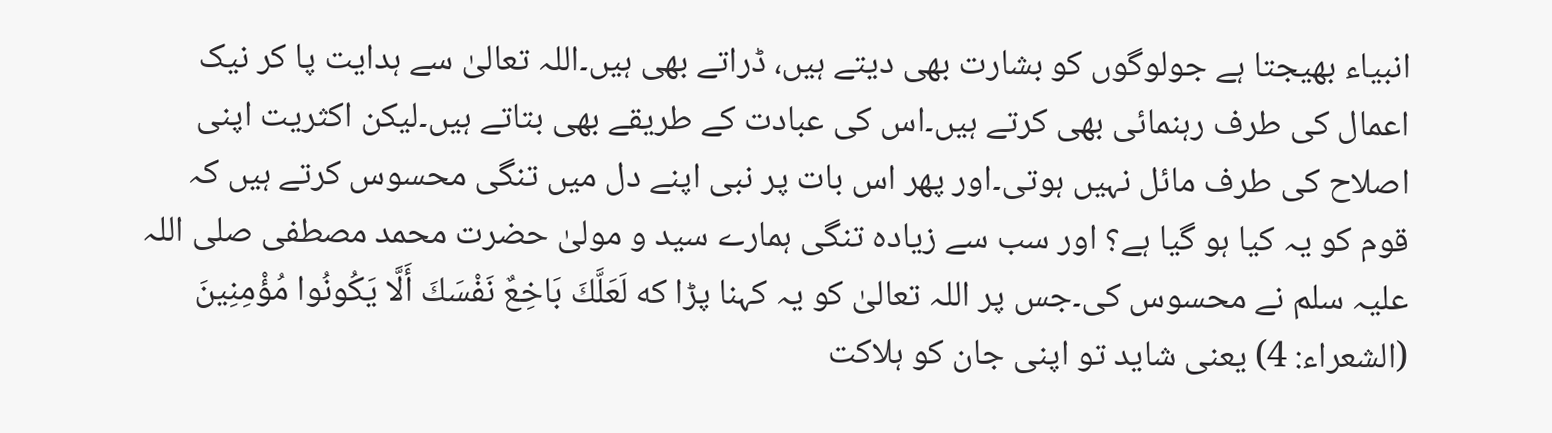انبیاء بھیجتا ہے جولوگوں کو بشارت بھی دیتے ہیں، ڈراتے بھی ہیں۔اللہ تعالیٰ سے ہدایت پا کر نیک اعمال کی طرف رہنمائی بھی کرتے ہیں۔اس کی عبادت کے طریقے بھی بتاتے ہیں۔لیکن اکثریت اپنی اصلاح کی طرف مائل نہیں ہوتی۔اور پھر اس بات پر نبی اپنے دل میں تنگی محسوس کرتے ہیں کہ قوم کو یہ کیا ہو گیا ہے؟ اور سب سے زیادہ تنگی ہمارے سید و مولیٰ حضرت محمد مصطفی صلی اللہ علیہ سلم نے محسوس کی۔جس پر اللہ تعالیٰ کو یہ کہنا پڑا که لَعَلَّكَ بَاخِعٌ نَفْسَكَ أَلَّا يَكُونُوا مُؤْمِنِينَ (الشعراء: 4) یعنی شاید تو اپنی جان کو ہلاکت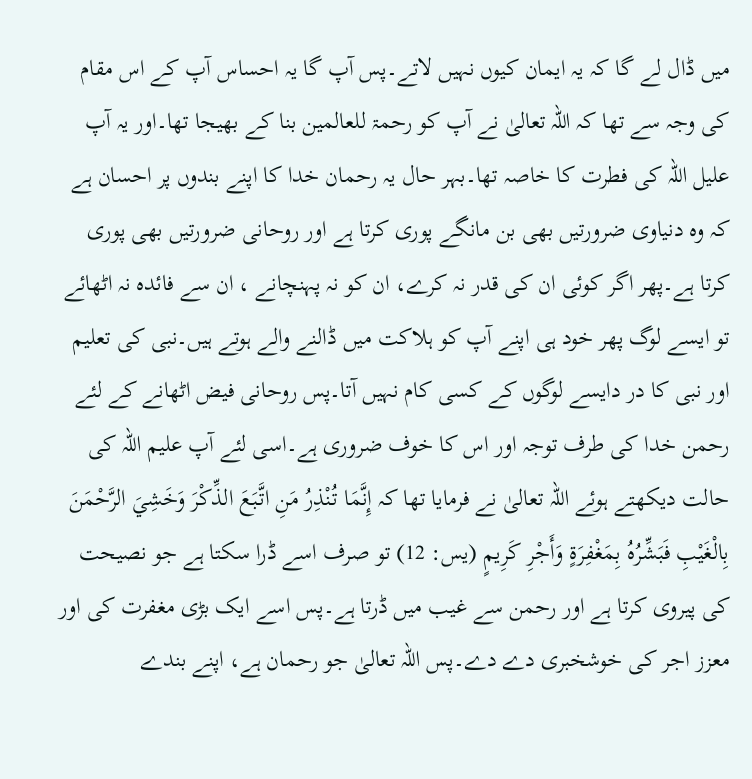میں ڈال لے گا کہ یہ ایمان کیوں نہیں لاتے۔پس آپ گا یہ احساس آپ کے اس مقام کی وجہ سے تھا کہ اللہ تعالیٰ نے آپ کو رحمۃ للعالمین بنا کے بھیجا تھا۔اور یہ آپ علیل اللہ کی فطرت کا خاصہ تھا۔بہر حال یہ رحمان خدا کا اپنے بندوں پر احسان ہے کہ وہ دنیاوی ضرورتیں بھی بن مانگے پوری کرتا ہے اور روحانی ضرورتیں بھی پوری کرتا ہے۔پھر اگر کوئی ان کی قدر نہ کرے، ان کو نہ پہنچانے ، ان سے فائدہ نہ اٹھائے تو ایسے لوگ پھر خود ہی اپنے آپ کو ہلاکت میں ڈالنے والے ہوتے ہیں۔نبی کی تعلیم اور نبی کا در دایسے لوگوں کے کسی کام نہیں آتا۔پس روحانی فیض اٹھانے کے لئے رحمن خدا کی طرف توجہ اور اس کا خوف ضروری ہے۔اسی لئے آپ علیم اللہ کی حالت دیکھتے ہوئے اللہ تعالیٰ نے فرمایا تھا کہ إِنَّمَا تُنْذِرُ مَنِ اتَّبَعَ الذِّكْرَ وَخَشِيَ الرَّحْمَنَ بِالْغَيْبِ فَبَشِّرُهُ بِمَغْفِرَةٍ وَأَجْرِ كَرِيمٍ (يس: 12) تو صرف اسے ڈرا سکتا ہے جو نصیحت کی پیروی کرتا ہے اور رحمن سے غیب میں ڈرتا ہے۔پس اسے ایک بڑی مغفرت کی اور معزز اجر کی خوشخبری دے دے۔پس اللہ تعالیٰ جو رحمان ہے، اپنے بندے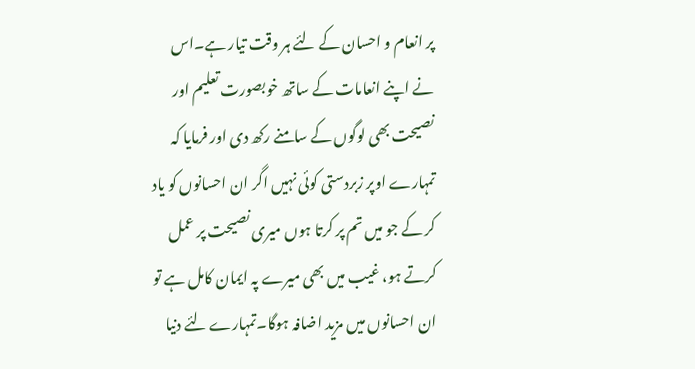پر انعام و احسان کے لئے ہر وقت تیار ہے۔اس نے اپنے انعامات کے ساتھ خوبصورت تعلیم اور نصیحت بھی لوگوں کے سامنے رکھ دی اور فرمایا کہ تمہارے اوپر زبردستی کوئی نہیں اگر ان احسانوں کو یاد کر کے جو میں تم پر کرتا ہوں میری نصیحت پر عمل کرتے ہو، غیب میں بھی میرے پہ ایمان کامل ہے تو ان احسانوں میں مزید اضافہ ہوگا۔تمہارے لئے دنیا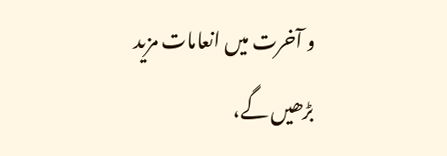و آخرت میں انعامات مزید بڑھیں گے،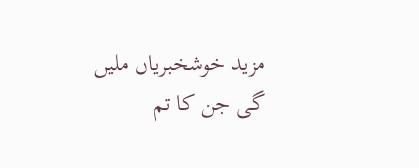مزید خوشخبریاں ملیں گی جن کا تم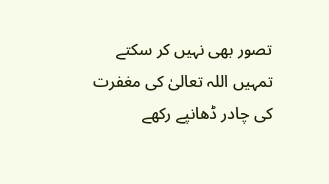تصور بھی نہیں کر سکتے تمہیں اللہ تعالیٰ کی مغفرت کی چادر ڈھانپے رکھے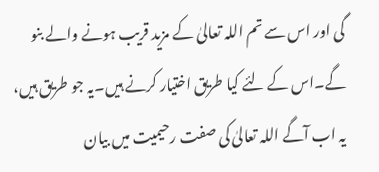گی اور اس سے تم اللہ تعالیٰ کے مزید قریب ہونے والے بنو گے۔اس کے لئے کیا طریق اختیار کرنے ہیں۔یہ جو طریق ہیں، یہ اب آگے اللہ تعالیٰ کی صفت رحیمیت میں بیان